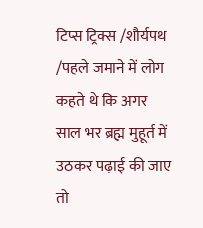टिप्स ट्रिक्स /शौर्यपथ /पहले जमाने में लोग कहते थे कि अगर साल भर ब्रह्म मुहूर्त में उठकर पढ़ाई की जाए तो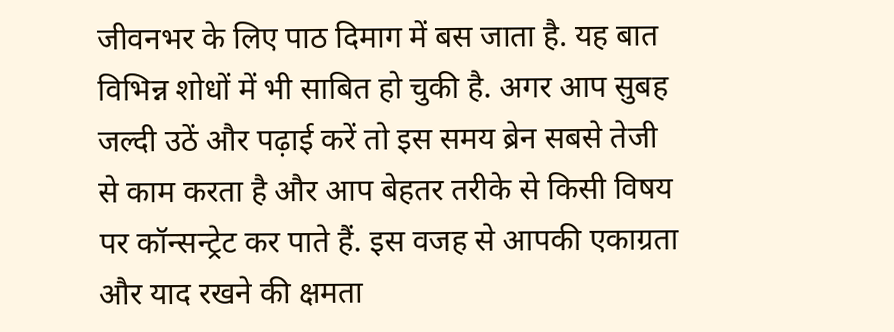जीवनभर के लिए पाठ दिमाग में बस जाता है. यह बात विभिन्न शोधों में भी साबित हो चुकी है. अगर आप सुबह जल्दी उठें और पढ़ाई करें तो इस समय ब्रेन सबसे तेजी से काम करता है और आप बेहतर तरीके से किसी विषय पर कॉन्सन्ट्रेट कर पाते हैं. इस वजह से आपकी एकाग्रता और याद रखने की क्षमता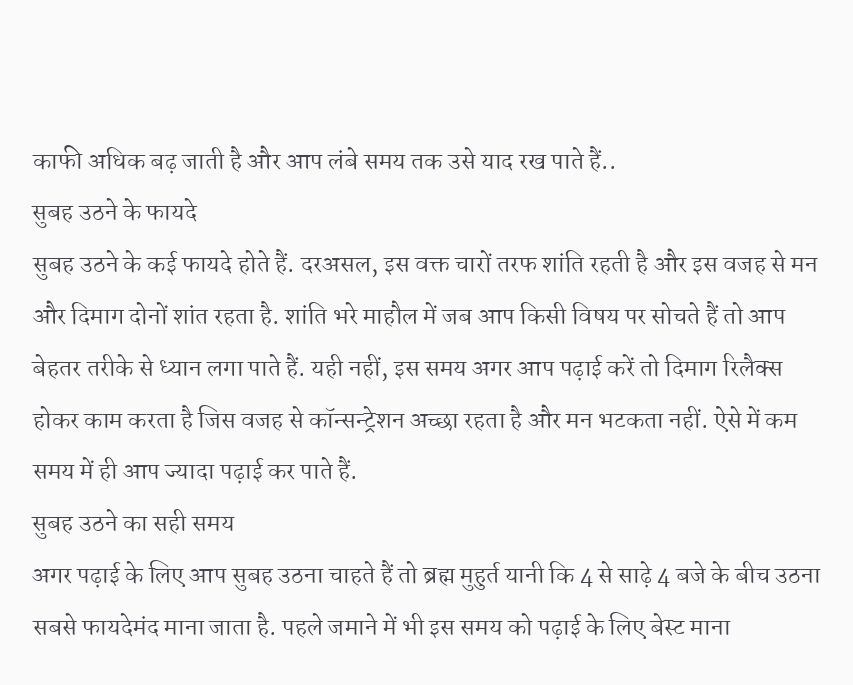काफी अधिक बढ़ जाती है और आप लंबे समय तक उसे याद रख पाते हैं..
सुबह उठने के फायदे
सुबह उठने के कई फायदे होते हैं. दरअसल, इस वक्त चारों तरफ शांति रहती है और इस वजह से मन और दिमाग दोनों शांत रहता है. शांति भरे माहौल में जब आप किसी विषय पर सोचते हैं तो आप बेहतर तरीके से ध्यान लगा पाते हैं. यही नहीं, इस समय अगर आप पढ़ाई करें तो दिमाग रिलैक्स होकर काम करता है जिस वजह से कॉन्सन्ट्रेशन अच्छा रहता है और मन भटकता नहीं. ऐसे में कम समय में ही आप ज्यादा पढ़ाई कर पाते हैं.
सुबह उठने का सही समय
अगर पढ़ाई के लिए आप सुबह उठना चाहते हैं तो ब्रह्म मुहुर्त यानी कि 4 से साढ़े 4 बजे के बीच उठना सबसे फायदेमंद माना जाता है. पहले जमाने में भी इस समय को पढ़ाई के लिए बेस्ट माना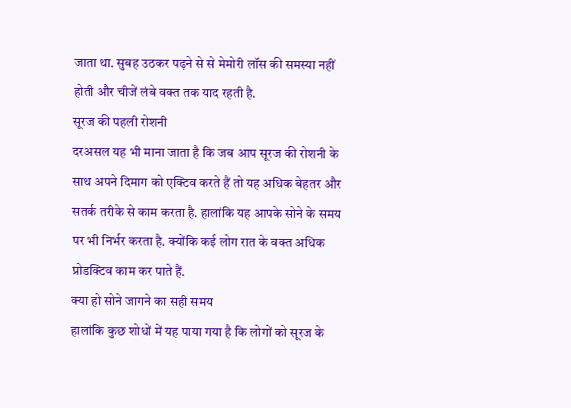जाता था. सुबह उठकर पढ़ने से से मेमोरी लॉस की समस्या नहीं होती और चीजें लंबे वक्त तक याद रहती है.
सूरज की पहली रोशनी
दरअसल यह भी माना जाता है कि जब आप सूरज की रोशनी के साथ अपने दिमाग को एक्टिव करते हैं तो यह अधिक बेहतर और सतर्क तरीके से काम करता है. हालांकि यह आपके सोने के समय पर भी निर्भर करता है. क्योंकि कई लोग रात के वक्त अधिक प्रोडक्टिव काम कर पाते हैं.
क्या हो सोने जागने का सही समय
हालांकि कुछ शोधों में यह पाया गया है कि लोगों को सूरज के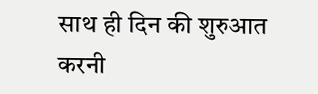साथ ही दिन की शुरुआत करनी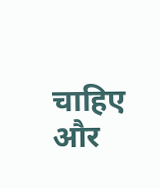चाहिए और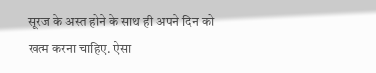सूरज के अस्त होने के साथ ही अपने दिन को खत्म करना चाहिए. ऐसा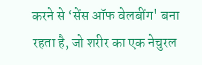करने से ‘सेंस ऑफ वेलबींग' बना रहता है, जो शरीर का एक नेचुरल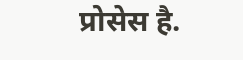प्रोसेस है.